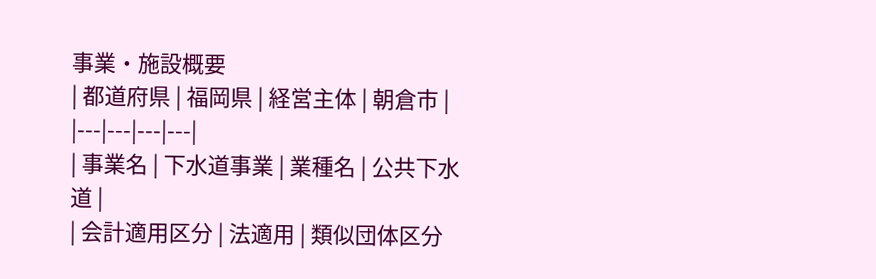事業・施設概要
| 都道府県 | 福岡県 | 経営主体 | 朝倉市 |
|---|---|---|---|
| 事業名 | 下水道事業 | 業種名 | 公共下水道 |
| 会計適用区分 | 法適用 | 類似団体区分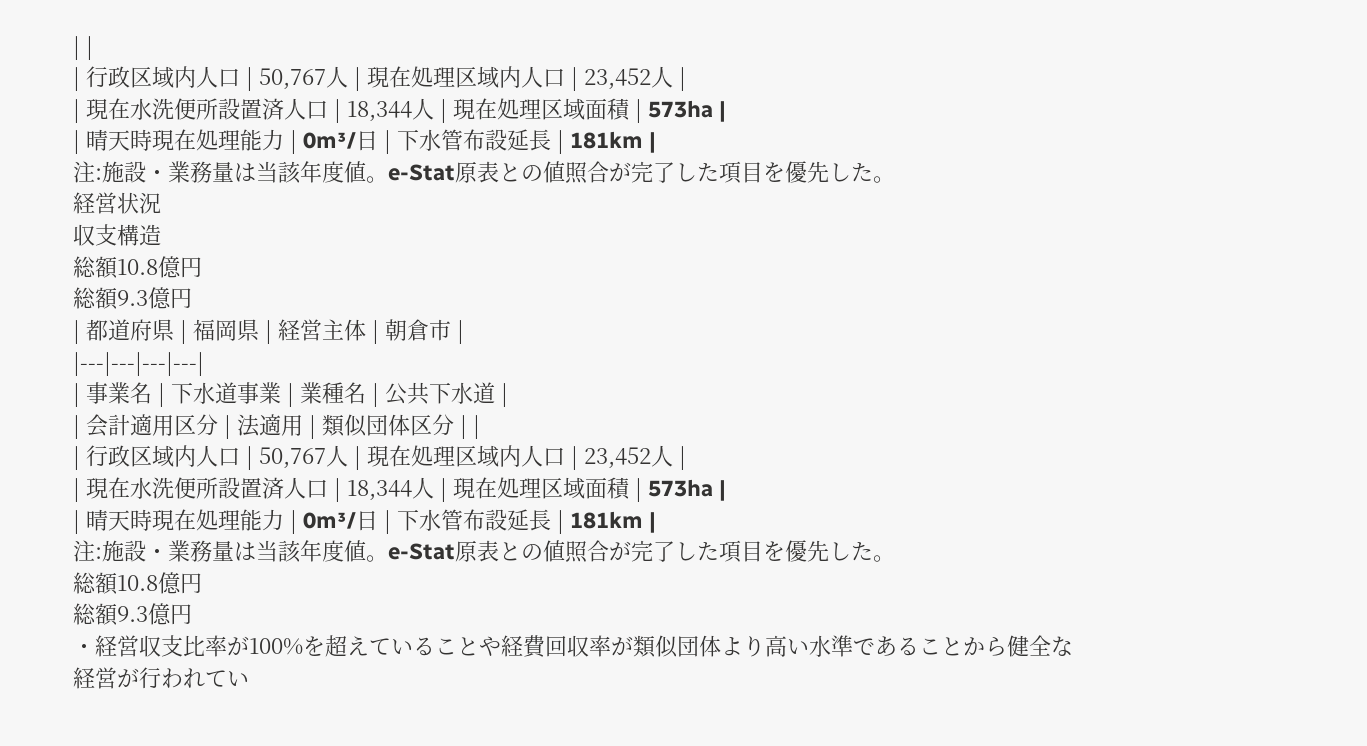| |
| 行政区域内人口 | 50,767人 | 現在処理区域内人口 | 23,452人 |
| 現在水洗便所設置済人口 | 18,344人 | 現在処理区域面積 | 573ha |
| 晴天時現在処理能力 | 0m³/日 | 下水管布設延長 | 181km |
注:施設・業務量は当該年度値。e-Stat原表との値照合が完了した項目を優先した。
経営状況
収支構造
総額10.8億円
総額9.3億円
| 都道府県 | 福岡県 | 経営主体 | 朝倉市 |
|---|---|---|---|
| 事業名 | 下水道事業 | 業種名 | 公共下水道 |
| 会計適用区分 | 法適用 | 類似団体区分 | |
| 行政区域内人口 | 50,767人 | 現在処理区域内人口 | 23,452人 |
| 現在水洗便所設置済人口 | 18,344人 | 現在処理区域面積 | 573ha |
| 晴天時現在処理能力 | 0m³/日 | 下水管布設延長 | 181km |
注:施設・業務量は当該年度値。e-Stat原表との値照合が完了した項目を優先した。
総額10.8億円
総額9.3億円
・経営収支比率が100%を超えていることや経費回収率が類似団体より高い水準であることから健全な経営が行われてい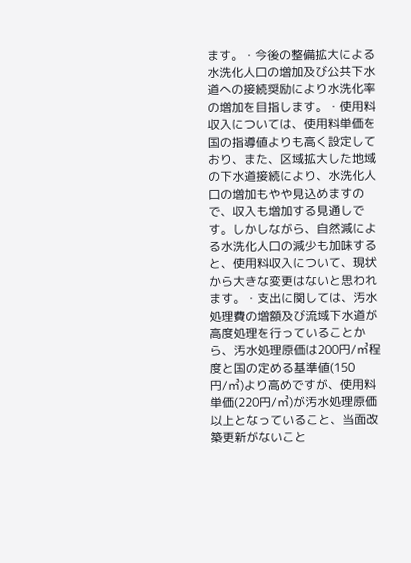ます。・今後の整備拡大による水洗化人口の増加及び公共下水道への接続奨励により水洗化率の増加を目指します。・使用料収入については、使用料単価を国の指導値よりも高く設定しており、また、区域拡大した地域の下水道接続により、水洗化人口の増加もやや見込めますので、収入も増加する見通しです。しかしながら、自然減による水洗化人口の減少も加味すると、使用料収入について、現状から大きな変更はないと思われます。・支出に関しては、汚水処理費の増額及び流域下水道が高度処理を行っていることから、汚水処理原価は200円/㎥程度と国の定める基準値(150円/㎥)より高めですが、使用料単価(220円/㎥)が汚水処理原価以上となっていること、当面改築更新がないこと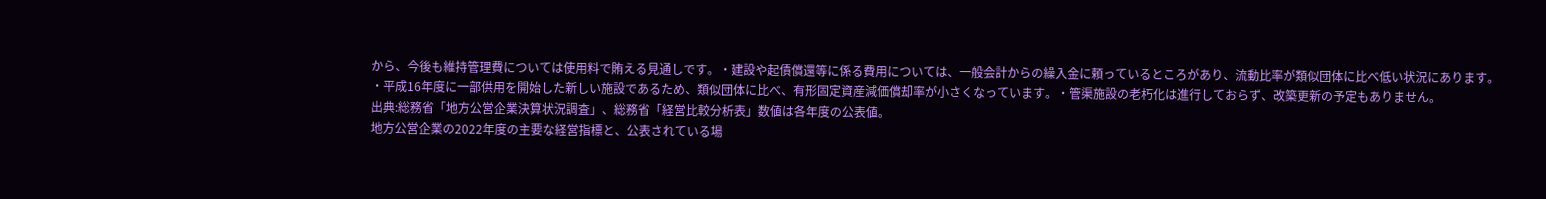から、今後も維持管理費については使用料で賄える見通しです。・建設や起債償還等に係る費用については、一般会計からの繰入金に頼っているところがあり、流動比率が類似団体に比べ低い状況にあります。
・平成16年度に一部供用を開始した新しい施設であるため、類似団体に比べ、有形固定資産減価償却率が小さくなっています。・管渠施設の老朽化は進行しておらず、改築更新の予定もありません。
出典:総務省「地方公営企業決算状況調査」、総務省「経営比較分析表」数値は各年度の公表値。
地方公営企業の2022年度の主要な経営指標と、公表されている場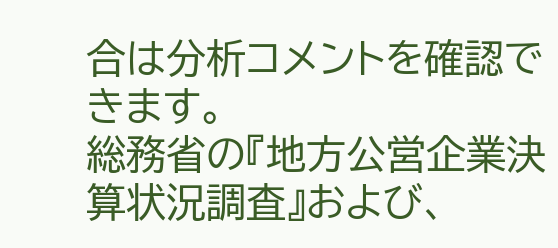合は分析コメントを確認できます。
総務省の『地方公営企業決算状況調査』および、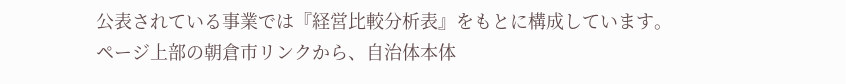公表されている事業では『経営比較分析表』をもとに構成しています。
ページ上部の朝倉市リンクから、自治体本体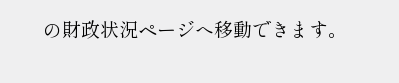の財政状況ページへ移動できます。